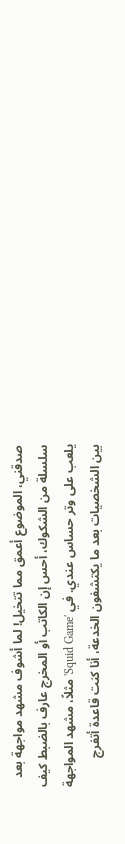صدقني، الموضوع أعمق مما تتخيل! لما أشوف مشهد مواجهة بعد سلسلة من الشكوك، أحس إن الكاتب أو المخرج عارف بالضبط كيف يلعب على وتر حساس عندي. في 'Squid Game' مثلاً، مشهد المواجهة بين الشخصيات بعد ما يكتشفون الخدعة، أنا كنت قاعدة أتفرج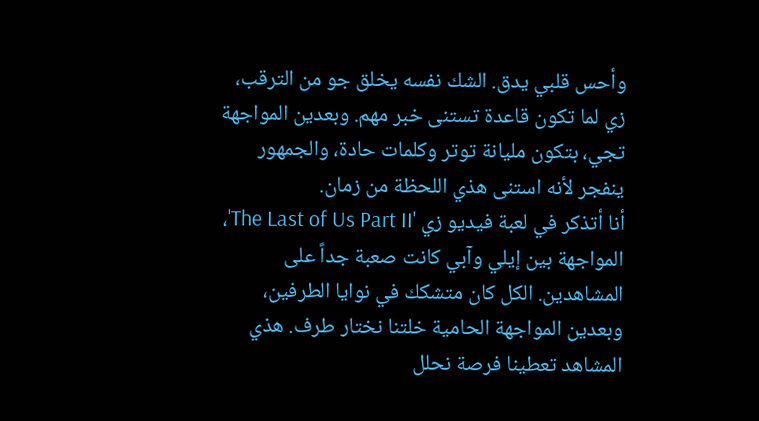وأحس قلبي يدق. الشك نفسه يخلق جو من الترقب، زي لما تكون قاعدة تستنى خبر مهم. وبعدين المواجهة تجي، بتكون مليانة توتر وكلمات حادة، والجمهور ينفجر لأنه استنى هذي اللحظة من زمان.
أنا أتذكر في لعبة فيديو زي 'The Last of Us Part II'، المواجهة بين إيلي وآبي كانت صعبة جداً على المشاهدين. الكل كان متشكك في نوايا الطرفين، وبعدين المواجهة الحامية خلتنا نختار طرف. هذي المشاهد تعطينا فرصة نحلل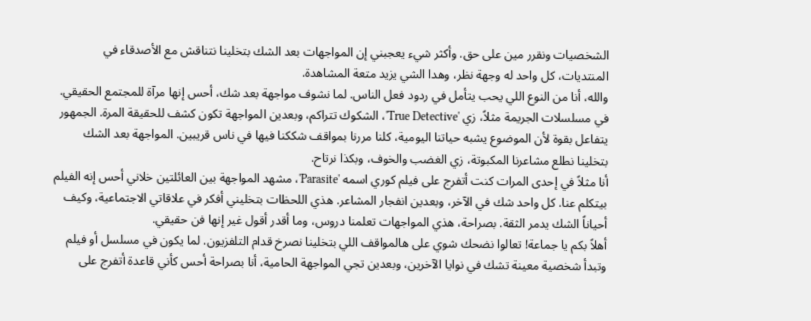الشخصيات ونقرر مين على حق. وأكثر شيء يعجبني إن المواجهات بعد الشك بتخلينا نتناقش مع الأصدقاء في المنتديات، كل واحد له وجهة نظر، وهدا الشي يزيد متعة المشاهدة.
والله، أنا من النوع اللي يحب يتأمل في ردود فعل الناس. لما نشوف مواجهة بعد شك، أحس إنها مرآة للمجتمع الحقيقي. في مسلسلات الجريمة مثلاً، زي 'True Detective'، الشكوك تتراكم، وبعدين المواجهة تكون كشف للحقيقة المرة. الجمهور يتفاعل بقوة لأن الموضوع يشبه حياتنا اليومية، كلنا مررنا بمواقف شككنا فيها في ناس قريبين. المواجهة بعد الشك بتخلينا نطلع مشاعرنا المكبوتة، زي الغضب والخوف، وبكذا نرتاح.
أنا مثلاً في إحدى المرات كنت أتفرج على فيلم كوري اسمه 'Parasite'، مشهد المواجهة بين العائلتين خلاني أحس إنه الفيلم بيتكلم عنا. كل واحد شك في الآخر، وبعدين انفجار المشاعر. هذي اللحظات بتخليني أفكر في علاقاتي الاجتماعية، وكيف أحياناً الشك يدمر الثقة. بصراحة، هذي المواجهات تعلمنا دروس، وما أقدر أقول غير إنها فن حقيقي.
أهلاً بكم يا جماعة! تعالوا نضحك شوي على هالمواقف اللي بتخلينا نصرخ قدام التلفزيون. لما يكون في مسلسل أو فيلم وتبدأ شخصية معينة تشك في نوايا الآخرين، وبعدين تجي المواجهة الحامية، أنا بصراحة أحس كأني قاعدة أتفرج على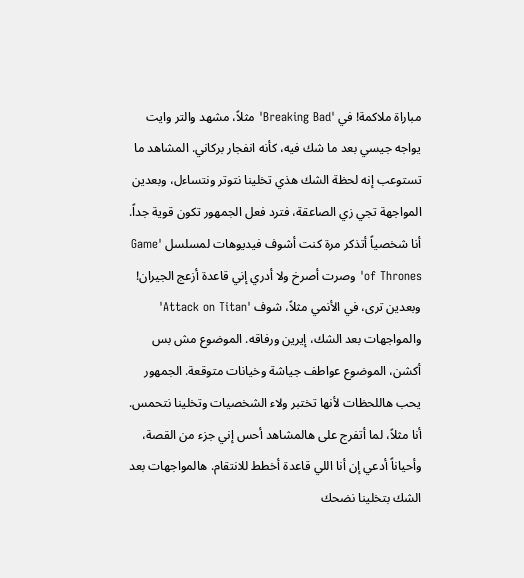مباراة ملاكمة! في 'Breaking Bad' مثلاً، مشهد والتر وايت يواجه جيسي بعد ما شك فيه، كأنه انفجار بركاني. المشاهد ما تستوعب إنه لحظة الشك هذي تخلينا نتوتر ونتساءل، وبعدين المواجهة تجي زي الصاعقة، فترد فعل الجمهور تكون قوية جداً. أنا شخصياً أتذكر مرة كنت أشوف فيديوهات لمسلسل 'Game of Thrones' وصرت أصرخ ولا أدري إني قاعدة أزعج الجيران!
وبعدين ترى، في الأنمي مثلاً، شوف 'Attack on Titan' والمواجهات بعد الشك، إيرين ورفاقه. الموضوع مش بس أكشن، الموضوع عواطف جياشة وخيانات متوقعة. الجمهور يحب هاللحظات لأنها تختبر ولاء الشخصيات وتخلينا نتحمس. أنا مثلاً، لما أتفرج على هالمشاهد أحس إني جزء من القصة، وأحياناً أدعي إن أنا اللي قاعدة أخطط للانتقام. هالمواجهات بعد الشك بتخلينا نضحك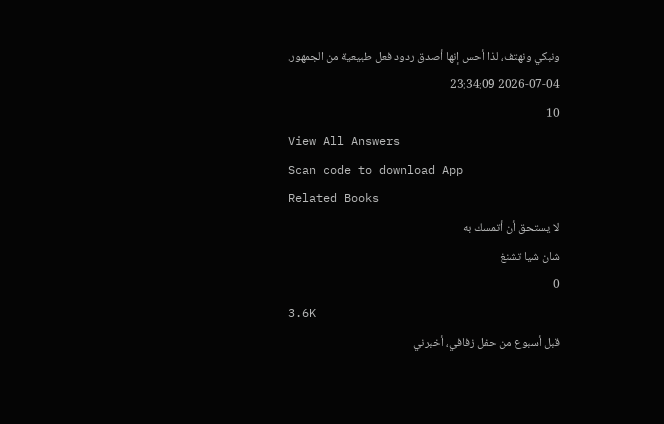ونبكي ونهتف، لذا أحس إنها أصدق ردود فعل طبيعية من الجمهور.
2026-07-04 23:34:09
10
View All Answers
Scan code to download App
Related Books
لا يستحق أن أتمسك به
شان شيا تشنغ
0
3.6K
قبل أسبوع من حفل زفافي، أخبرني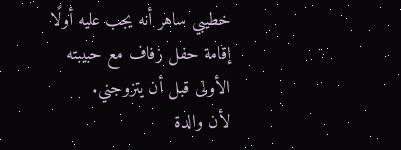خطيبي ساهر أنه يجب عليه أولًا إقامة حفل زفاف مع حبيبته الأولى قبل أن يتزوجني.
لأن والدة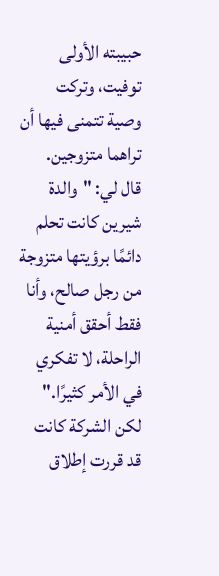حبيبته الأولى توفيت، وتركت وصية تتمنى فيها أن تراهما متزوجين.
قال لي: "والدة شيرين كانت تحلم دائمًا برؤيتها متزوجة من رجل صالح، وأنا فقط أحقق أمنية الراحلة، لا تفكري في الأمر كثيرًا."
لكن الشركة كانت قد قررت إطلاق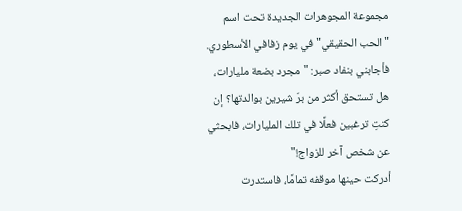مجموعة المجوهرات الجديدة تحت اسم "الحب الحقيقي" في يوم زفافي الأسطوري.
فأجابني بنفاد صبر: "مجرد بضعة مليارات، هل تستحق أكثر من برّ شيرين بوالدتها؟ إن كنتِ ترغبين فعلًا في تلك المليارات، فابحثي عن شخص آخر للزواج!"
أدركت حينها موقفه تمامًا، فاستدرت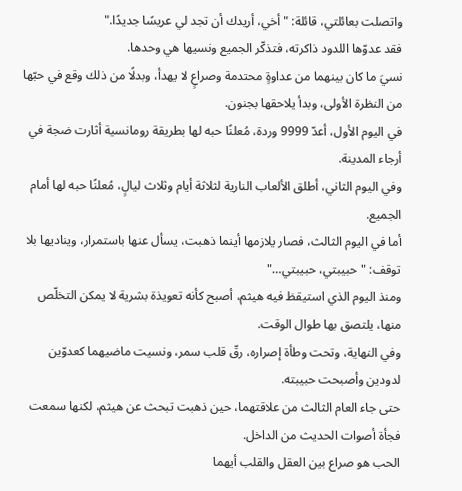واتصلت بعائلتي، قائلة: "أخي، أريدك أن تجد لي عريسًا جديدًا."
فقد عدوّها اللدود ذاكرته، فتذكّر الجميع ونسيها هي وحدها.
نسيَ ما كان بينهما من عداوةٍ محتدمة وصراعٍ لا يهدأ، وبدلًا من ذلك وقع في حبّها من النظرة الأولى، وبدأ يلاحقها بجنون.
في اليوم الأول، أعدّ 9999 وردة، مُعلنًا حبه لها بطريقة رومانسية أثارت ضجة في أرجاء المدينة.
وفي اليوم الثاني، أطلق الألعاب النارية لثلاثة أيام وثلاث ليالٍ، مُعلنًا حبه لها أمام الجميع.
أما في اليوم الثالث، فصار يلازمها أينما ذهبت، يسأل عنها باستمرار، ويناديها بلا توقف: "حبيبتي، حبيبتي…"
ومنذ اليوم الذي استيقظ فيه هيثم، أصبح كأنه تعويذة بشرية لا يمكن التخلّص منها، يلتصق بها طوال الوقت.
وفي النهاية، وتحت وطأة إصراره، رقّ قلب سمر، ونسيت ماضيهما كعدوّين لدودين وأصبحت حبيبته.
حتى جاء العام الثالث من علاقتهما، حين ذهبت تبحث عن هيثم، لكنها سمعت فجأة أصوات الحديث من الداخل.
الحب هو صراع بين العقل والقلب أيهما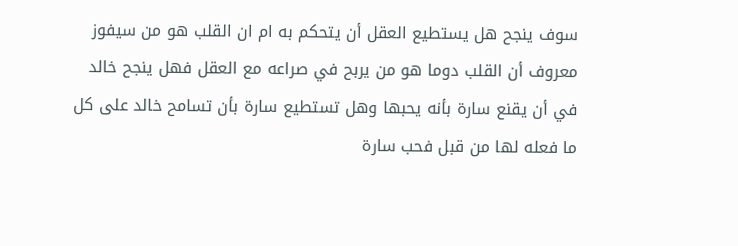سوف ينجح هل يستطيع العقل أن يتحكم به ام ان القلب هو من سيفوز معروف أن القلب دوما هو من يربح في صراعه مع العقل فهل ينجح خالد في أن يقنع سارة بأنه يحبها وهل تستطيع سارة بأن تسامح خالد على كل ما فعله لها من قبل فحب سارة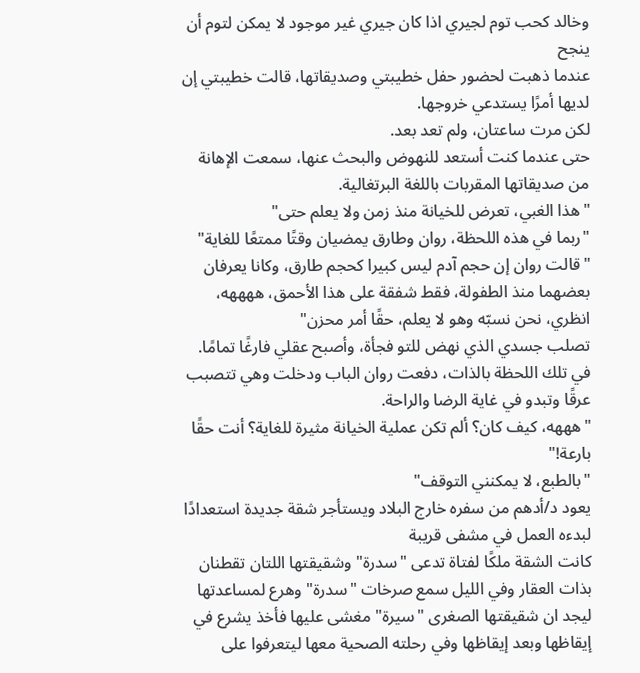وخالد كحب توم لجيري اذا كان جيري غير موجود لا يمكن لتوم أن ينجح
عندما ذهبت لحضور حفل خطيبتي وصديقاتها، قالت خطيبتي إن لديها أمرًا يستدعي خروجها.
لكن مرت ساعتان، ولم تعد بعد.
حتى عندما كنت أستعد للنهوض والبحث عنها، سمعت الإهانة من صديقاتها المقربات باللغة البرتغالية.
"هذا الغبي، تعرض للخيانة منذ زمن ولا يعلم حتى"
"ربما في هذه اللحظة، روان وطارق يمضيان وقتًا ممتعًا للغاية"
"قالت روان إن حجم آدم ليس كبيرا كحجم طارق، وكانا يعرفان بعضهما منذ الطفولة، فقط شفقة على هذا الأحمق، ههههه، انظري، نحن نسبّه وهو لا يعلم، حقًا أمر محزن"
تصلب جسدي الذي نهض للتو فجأة، وأصبح عقلي فارغًا تمامًا.
في تلك اللحظة بالذات، دفعت روان الباب ودخلت وهي تتصبب عرقًا وتبدو في غاية الرضا والراحة.
"هههه، كيف كان؟ ألم تكن عملية الخيانة مثيرة للغاية؟ أنت حقًا بارعة!"
"بالطبع، لا يمكنني التوقف"
يعود د/أدهم من سفره خارج البلاد ويستأجر شقة جديدة استعدادًا لبدءه العمل في مشفى قريبة
كانت الشقة ملكًا لفتاة تدعى "سدرة" وشقيقتها اللتان تقطنان بذات العقار وفي الليل سمع صرخات "سدرة" وهرع لمساعدتها ليجد ان شقيقتها الصغرى "سيرة" مغشى عليها فأخذ يشرع في إيقاظها وبعد إيقاظها وفي رحلته الصحية معها ليتعرفوا على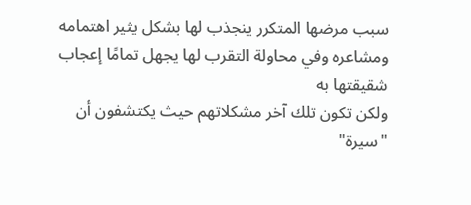سبب مرضها المتكرر ينجذب لها بشكل يثير اهتمامه ومشاعره وفي محاولة التقرب لها يجهل تمامًا إعجاب شقيقتها به
ولكن تكون تلك آخر مشكلاتهم حيث يكتشفون أن "سيرة"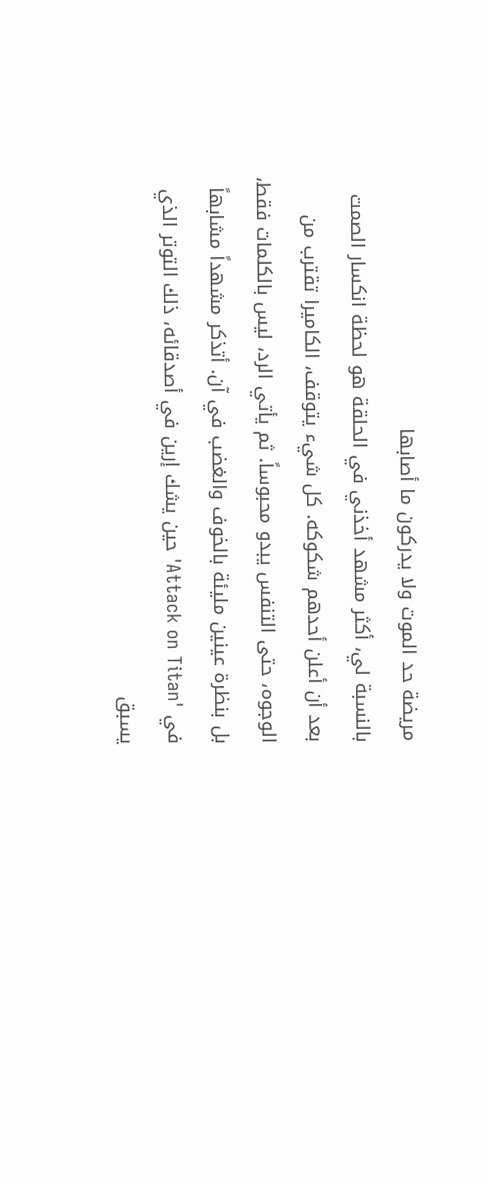مريضة حد الموت ولا يدركون ما أصابها
بالنسبة لي، أكثر مشهد أخذني في الحلقة هو لحظة انكسار الصمت بعد أن أعلن أحدهم شكوكه. كل شيء يتوقف، الكاميرا تقترب من الوجوه، حتى التنفس يبدو محبوساً. ثم يأتي الرد، ليس بالكلمات فقط، بل بنظرة عينين مليئة بالخوف والغضب في آن. أتذكر مشهداً مشابهاً في 'Attack on Titan' حين يشك إرين في أصدقائه، ذلك التوتر الذي يسبق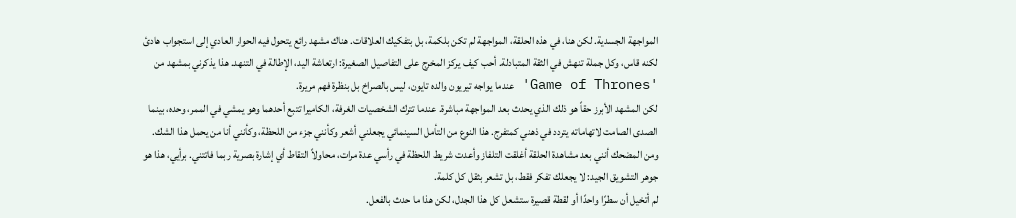المواجهة الجسدية. لكن هنا، في هذه الحلقة، المواجهة لم تكن بلكمة، بل بتفكيك العلاقات. هناك مشهد رائع يتحول فيه الحوار العادي إلى استجواب هادئ لكنه قاس، وكل جملة تنهش في الثقة المتبادلة. أحب كيف يركز المخرج على التفاصيل الصغيرة: ارتعاشة اليد، الإطالة في التنهد. هذا يذكرني بمشهد من 'Game of Thrones' عندما يواجه تيريون والده تايون، ليس بالصراخ بل بنظرة فهم مريرة.
لكن المشهد الأبرز حقاً هو ذلك الذي يحدث بعد المواجهة مباشرة. عندما تترك الشخصيات الغرفة، الكاميرا تتبع أحدهما وهو يمشي في الممر، وحده، بينما الصدى الصامت لاتهاماته يتردد في ذهني كمتفرج. هذا النوع من التأمل السينمائي يجعلني أشعر وكأنني جزء من اللحظة، وكأنني أنا من يحمل هذا الشك. ومن المضحك أنني بعد مشاهدة الحلقة أغلقت التلفاز وأعدت شريط اللحظة في رأسي عدة مرات، محاولاً التقاط أي إشارة بصرية ربما فاتتني. برأيي، هذا هو جوهر التشويق الجيد: لا يجعلك تفكر فقط، بل تشعر بثقل كل كلمة.
لم أتخيل أن سطرًا واحدًا أو لقطة قصيرة ستشعل كل هذا الجدل، لكن هذا ما حدث بالفعل.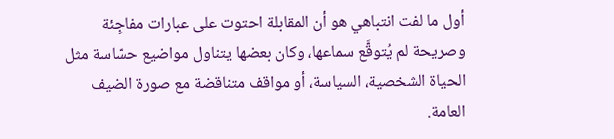أول ما لفت انتباهي هو أن المقابلة احتوت على عبارات مفاجِئة وصريحة لم يُتوقَّع سماعها، وكان بعضها يتناول مواضيع حسّاسة مثل الحياة الشخصية، السياسة، أو مواقف متناقضة مع صورة الضيف العامة.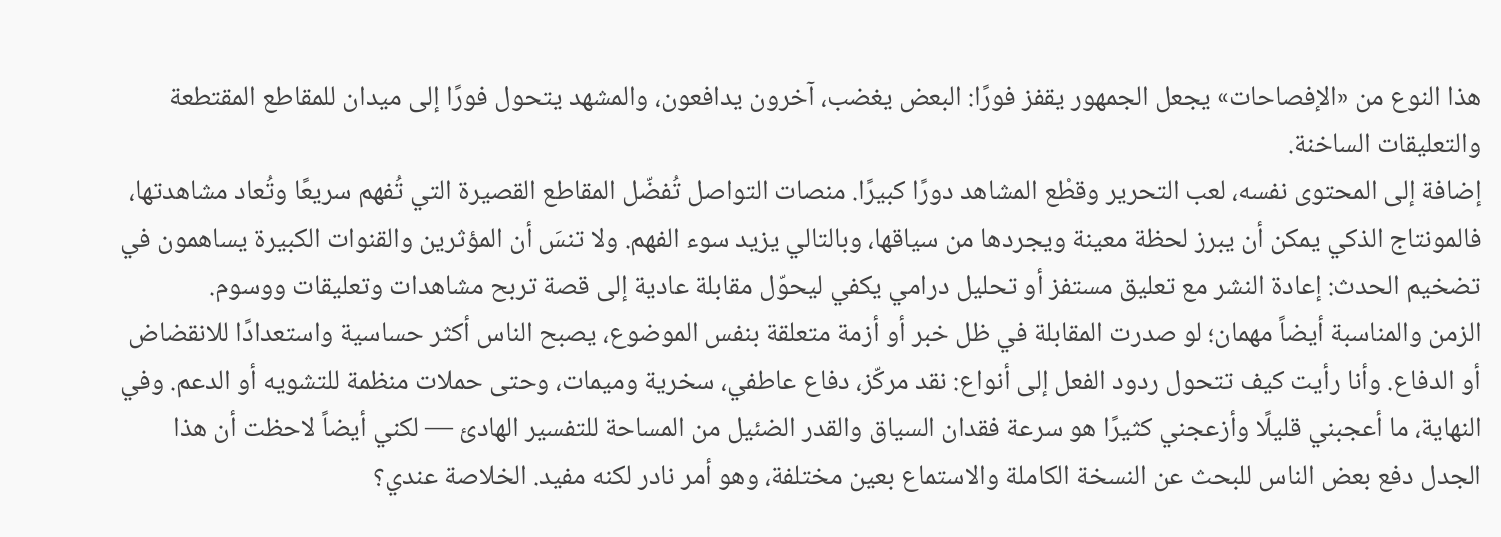هذا النوع من «الإفصاحات» يجعل الجمهور يقفز فورًا: البعض يغضب، آخرون يدافعون، والمشهد يتحول فورًا إلى ميدان للمقاطع المقتطعة والتعليقات الساخنة.
إضافة إلى المحتوى نفسه، لعب التحرير وقطْع المشاهد دورًا كبيرًا. منصات التواصل تُفضّل المقاطع القصيرة التي تُفهم سريعًا وتُعاد مشاهدتها، فالمونتاج الذكي يمكن أن يبرز لحظة معينة ويجردها من سياقها، وبالتالي يزيد سوء الفهم. ولا تنسَ أن المؤثرين والقنوات الكبيرة يساهمون في تضخيم الحدث: إعادة النشر مع تعليق مستفز أو تحليل درامي يكفي ليحوّل مقابلة عادية إلى قصة تربح مشاهدات وتعليقات ووسوم.
الزمن والمناسبة أيضاً مهمان؛ لو صدرت المقابلة في ظل خبر أو أزمة متعلقة بنفس الموضوع، يصبح الناس أكثر حساسية واستعدادًا للانقضاض أو الدفاع. وأنا رأيت كيف تتحول ردود الفعل إلى أنواع: نقد مركّز، دفاع عاطفي، سخرية وميمات، وحتى حملات منظمة للتشويه أو الدعم. وفي النهاية، ما أعجبني قليلًا وأزعجني كثيرًا هو سرعة فقدان السياق والقدر الضئيل من المساحة للتفسير الهادئ — لكني أيضاً لاحظت أن هذا الجدل دفع بعض الناس للبحث عن النسخة الكاملة والاستماع بعين مختلفة، وهو أمر نادر لكنه مفيد. الخلاصة عندي؟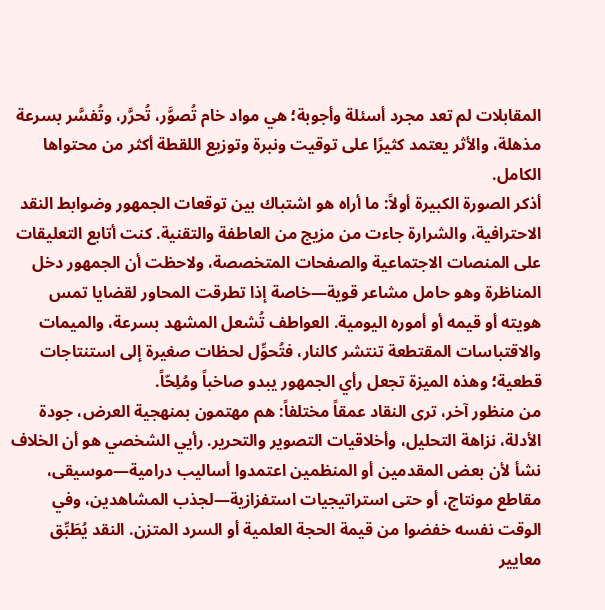المقابلات لم تعد مجرد أسئلة وأجوبة؛ هي مواد خام تُصوَّر، تُحرَّر، وتُفسَّر بسرعة مذهلة، والأثر يعتمد كثيرًا على توقيت ونبرة وتوزيع اللقطة أكثر من محتواها الكامل.
أذكر الصورة الكبيرة أولاً: ما أراه هو اشتباك بين توقعات الجمهور وضوابط النقد الاحترافية، والشرارة جاءت من مزيج من العاطفة والتقنية. كنت أتابع التعليقات على المنصات الاجتماعية والصفحات المتخصصة، ولاحظت أن الجمهور دخل المناظرة وهو حامل مشاعر قوية—خاصة إذا تطرقت المحاور لقضايا تمس هويته أو قيمه أو أموره اليومية. العواطف تُشعل المشهد بسرعة، والميمات والاقتباسات المقتطعة تنتشر كالنار، فتُحوِّل لحظات صغيرة إلى استنتاجات قطعية؛ وهذه الميزة تجعل رأي الجمهور يبدو صاخباً ومُلِحّاً.
من منظور آخر، ترى النقاد عمقاً مختلفاً: هم مهتمون بمنهجية العرض، جودة الأدلة، نزاهة التحليل، وأخلاقيات التصوير والتحرير. رأيي الشخصي هو أن الخلاف نشأ لأن بعض المقدمين أو المنظمين اعتمدوا أساليب درامية—موسيقى، مقاطع مونتاج، أو حتى استراتيجيات استفزازية—لجذب المشاهدين، وفي الوقت نفسه خفضوا من قيمة الحجة العلمية أو السرد المتزن. النقد يُطَبِّق معايير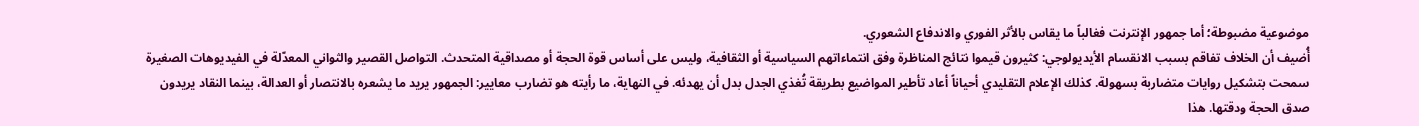موضوعية مضبوطة؛ أما جمهور الإنترنت فغالباً ما يقاس بالأثر الفوري والاندفاع الشعوري.
أُضيف أن الخلاف تفاقم بسبب الانقسام الأيديولوجي: كثيرون قيموا نتائج المناظرة وفق انتماءاتهم السياسية أو الثقافية، وليس على أساس قوة الحجة أو مصداقية المتحدث. التواصل القصير والثواني المعدّلة في الفيديوهات الصغيرة سمحت بتشكيل روايات متضاربة بسهولة. كذلك الإعلام التقليدي أحياناً أعاد تأطير المواضيع بطريقة تُغذي الجدل بدل أن يهدئه. في النهاية، ما رأيته هو تضارب معايير: الجمهور يريد ما يشعره بالانتصار أو العدالة، بينما النقاد يريدون صدق الحجة ودقتها. هذا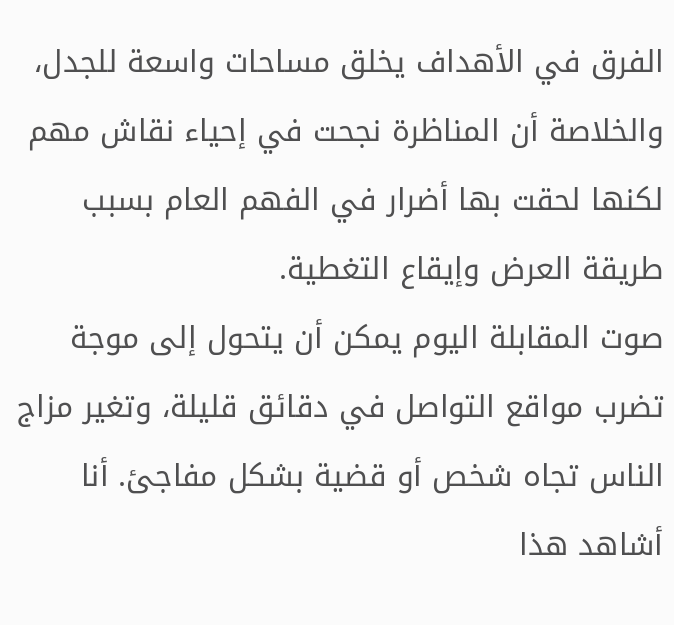الفرق في الأهداف يخلق مساحات واسعة للجدل، والخلاصة أن المناظرة نجحت في إحياء نقاش مهم لكنها لحقت بها أضرار في الفهم العام بسبب طريقة العرض وإيقاع التغطية.
صوت المقابلة اليوم يمكن أن يتحول إلى موجة تضرب مواقع التواصل في دقائق قليلة، وتغير مزاج الناس تجاه شخص أو قضية بشكل مفاجئ. أنا أشاهد هذا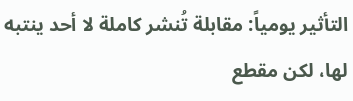التأثير يومياً: مقابلة تُنشر كاملة لا أحد ينتبه لها، لكن مقطع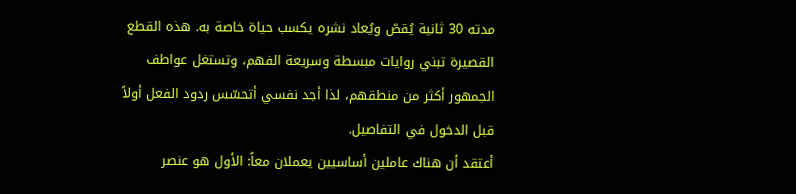مدته 30 ثانية يُقصّ ويُعاد نشره يكسب حياة خاصة به. هذه القطع القصيرة تبني روايات مبسطة وسريعة الفهم، وتستغل عواطف الجمهور أكثر من منطقهم، لذا أجد نفسي أتحسّس ردود الفعل أولاً قبل الدخول في التفاصيل.
أعتقد أن هناك عاملين أساسيين يعملان معاً: الأول هو عنصر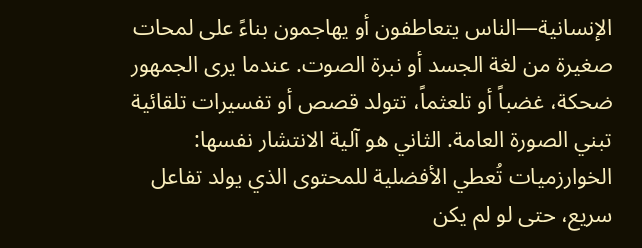الإنسانية—الناس يتعاطفون أو يهاجمون بناءً على لمحات صغيرة من لغة الجسد أو نبرة الصوت. عندما يرى الجمهور ضحكة، غضباً أو تلعثماً، تتولد قصص أو تفسيرات تلقائية تبني الصورة العامة. الثاني هو آلية الانتشار نفسها: الخوارزميات تُعطي الأفضلية للمحتوى الذي يولد تفاعل سريع، حتى لو لم يكن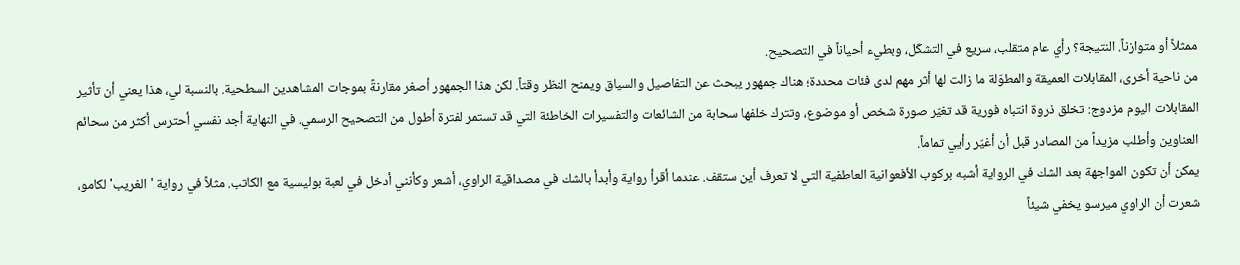ممثلاً أو متوازناً. النتيجة؟ رأي عام متقلب، سريع في التشكّل، وبطيء أحياناً في التصحيح.
من ناحية أخرى، المقابلات العميقة والمطوّلة ما زالت لها أثر مهم لدى فئات محددة؛ هناك جمهور يبحث عن التفاصيل والسياق ويمنح النظر وقتاً. لكن هذا الجمهور أصغر مقارنةً بموجات المشاهدين السطحية. بالنسبة لي، هذا يعني أن تأثير المقابلات اليوم مزدوج: تخلق ذروة انتباه فورية قد تغيّر صورة شخص أو موضوع، وتترك خلفها سحابة من الشائعات والتفسيرات الخاطئة التي قد تستمر لفترة أطول من التصحيح الرسمي. في النهاية أجد نفسي أحترس أكثر من سحائم العناوين وأطلب مزيداً من المصادر قبل أن أغيّر رأيي تماماً.
يمكن أن تكون المواجهة بعد الشك في الرواية أشبه بركوب الأفعوانية العاطفية التي لا تعرف أين ستقف. عندما أقرأ رواية وأبدأ بالشك في مصداقية الراوي، أشعر وكأنني أدخل في لعبة بوليسية مع الكاتب. مثلاً في رواية 'الغريب' لكامو، شعرت أن الراوي ميرسو يخفي شيئاً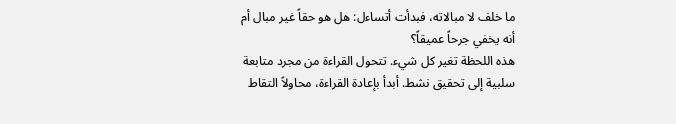ما خلف لا مبالاته، فبدأت أتساءل: هل هو حقاً غير مبال أم أنه يخفي جرحاً عميقاً؟
هذه اللحظة تغير كل شيء. تتحول القراءة من مجرد متابعة سلبية إلى تحقيق نشط. أبدأ بإعادة القراءة، محاولاً التقاط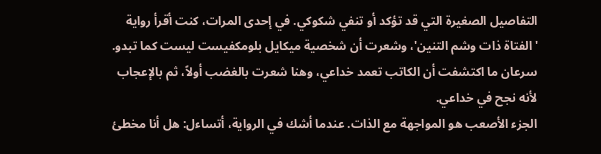التفاصيل الصغيرة التي قد تؤكد أو تنفي شكوكي. في إحدى المرات، كنت أقرأ رواية 'الفتاة ذات وشم التنين'، وشعرت أن شخصية ميكايل بلومكفيست ليست كما تبدو. سرعان ما اكتشفت أن الكاتب تعمد خداعي، وهنا شعرت بالغضب أولاً، ثم بالإعجاب لأنه نجح في خداعي.
الجزء الأصعب هو المواجهة مع الذات. عندما أشك في الرواية، أتساءل: هل أنا مخطئ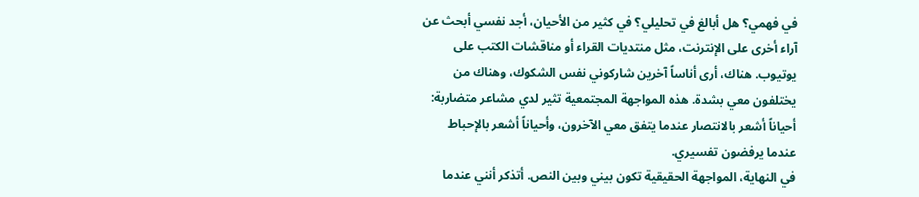في فهمي؟ هل أبالغ في تحليلي؟ في كثير من الأحيان، أجد نفسي أبحث عن آراء أخرى على الإنترنت، مثل منتديات القراء أو مناقشات الكتب على يوتيوب. هناك، أرى أناساً آخرين شاركوني نفس الشكوك، وهناك من يختلفون معي بشدة. هذه المواجهة المجتمعية تثير لدي مشاعر متضاربة: أحياناً أشعر بالانتصار عندما يتفق معي الآخرون، وأحياناً أشعر بالإحباط عندما يرفضون تفسيري.
في النهاية، المواجهة الحقيقية تكون بيني وبين النص. أتذكر أنني عندما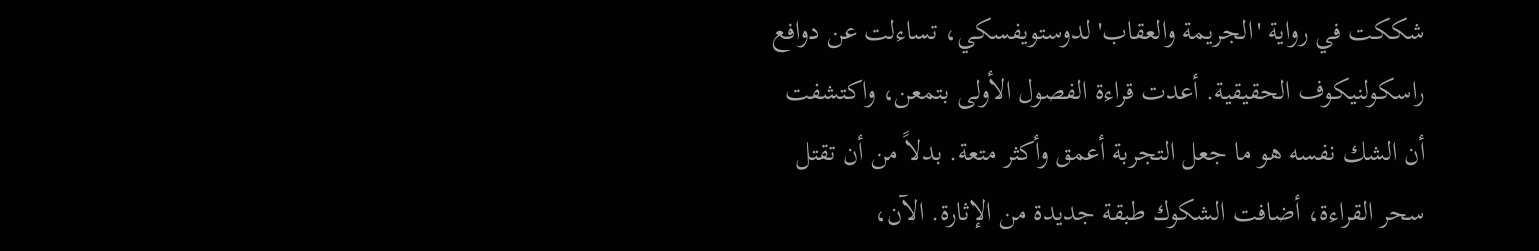شككت في رواية 'الجريمة والعقاب' لدوستويفسكي، تساءلت عن دوافع راسكولنيكوف الحقيقية. أعدت قراءة الفصول الأولى بتمعن، واكتشفت أن الشك نفسه هو ما جعل التجربة أعمق وأكثر متعة. بدلاً من أن تقتل سحر القراءة، أضافت الشكوك طبقة جديدة من الإثارة. الآن،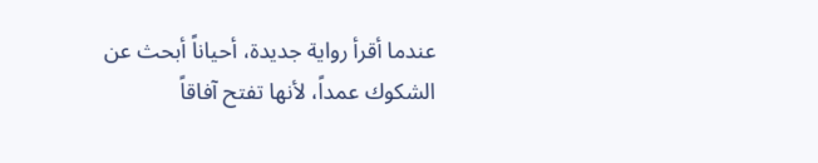عندما أقرأ رواية جديدة، أحياناً أبحث عن الشكوك عمداً، لأنها تفتح آفاقاً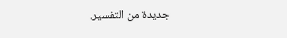جديدة من التفسير.